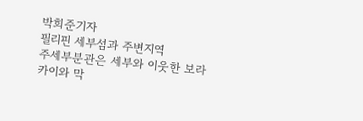박희준기자
필리핀 세부섬과 주변지역
주세부분관은 세부와 이웃한 보라카이와 막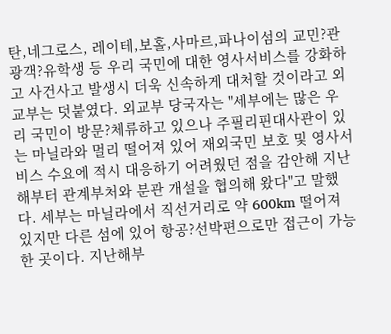탄,네그로스, 레이테,보홀,사마르,파나이섬의 교민?관광객?유학생 등 우리 국민에 대한 영사서비스를 강화하고 사건사고 발생시 더욱 신속하게 대처할 것이라고 외교부는 덧붙였다. 외교부 당국자는 "세부에는 많은 우리 국민이 방문?체류하고 있으나 주필리핀대사관이 있는 마닐라와 멀리 떨어져 있어 재외국민 보호 및 영사서비스 수요에 적시 대응하기 어려웠던 점을 감안해 지난해부터 관계부처와 분관 개설을 협의해 왔다"고 말했다. 세부는 마닐라에서 직선거리로 약 600km 떨어져 있지만 다른 섬에 있어 항공?선박편으로만 접근이 가능한 곳이다. 지난해부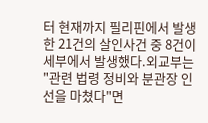터 현재까지 필리핀에서 발생한 21건의 살인사건 중 8건이 세부에서 발생했다.외교부는 "관련 법령 정비와 분관장 인선을 마쳤다"면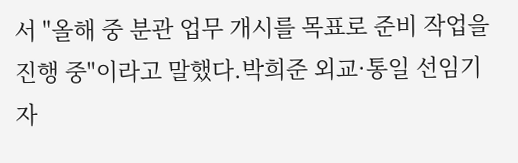서 "올해 중 분관 업무 개시를 목표로 준비 작업을 진행 중"이라고 말했다.박희준 외교·통일 선임기자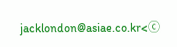jacklondon@asiae.co.kr<ⓒ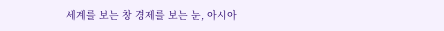세계를 보는 창 경제를 보는 눈, 아시아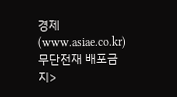경제(www.asiae.co.kr) 무단전재 배포금지>